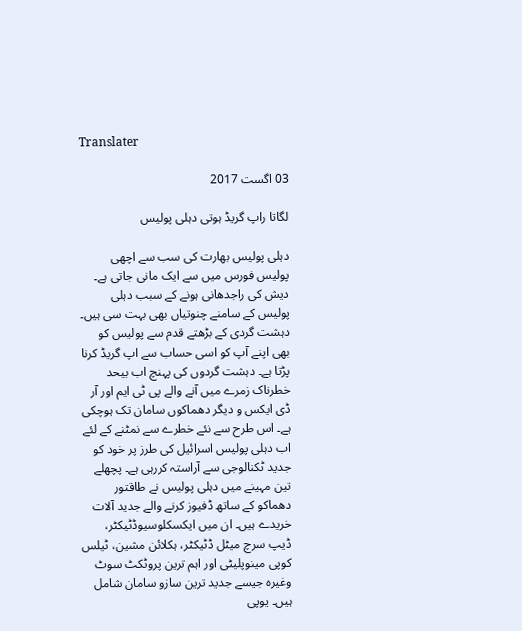Translater

03 اگست 2017

لگاتا راپ گریڈ ہوتی دہلی پولیس

دہلی پولیس بھارت کی سب سے اچھی پولیس فورس میں سے ایک مانی جاتی ہے۔ دیش کی راجدھانی ہونے کے سبب دہلی پولیس کے سامنے چنوتیاں بھی بہت سی ہیں۔ دہشت گردی کے بڑھتے قدم سے پولیس کو بھی اپنے آپ کو اسی حساب سے اپ گریڈ کرنا پڑتا ہے۔ دہشت گردوں کی پہنچ اب بیحد خطرناک زمرے میں آنے والے پی ٹی ایم اور آر ڈی ایکس و دیگر دھماکوں سامان تک ہوچکی ہے۔ اس طرح سے نئے خطرے سے نمٹنے کے لئے اب دہلی پولیس اسرائیل کی طرز پر خود کو جدید ٹکنالوجی سے آراستہ کررہی ہے۔ پچھلے تین مہینے میں دہلی پولیس نے طاقتور دھماکو کے ساتھ ڈفیوز کرنے والے جدید آلات خریدے ہیں۔ ان میں ایکسکلوسیوڈٹیکٹر، ڈیپ سرچ میٹل ڈٹیکٹر، ہکلائن مشین، ٹیلس کوپی مینوپلیٹی اور اہم ترین پروٹکٹ سوٹ وغیرہ جیسے جدید ترین سازو سامان شامل ہیں۔ یوپی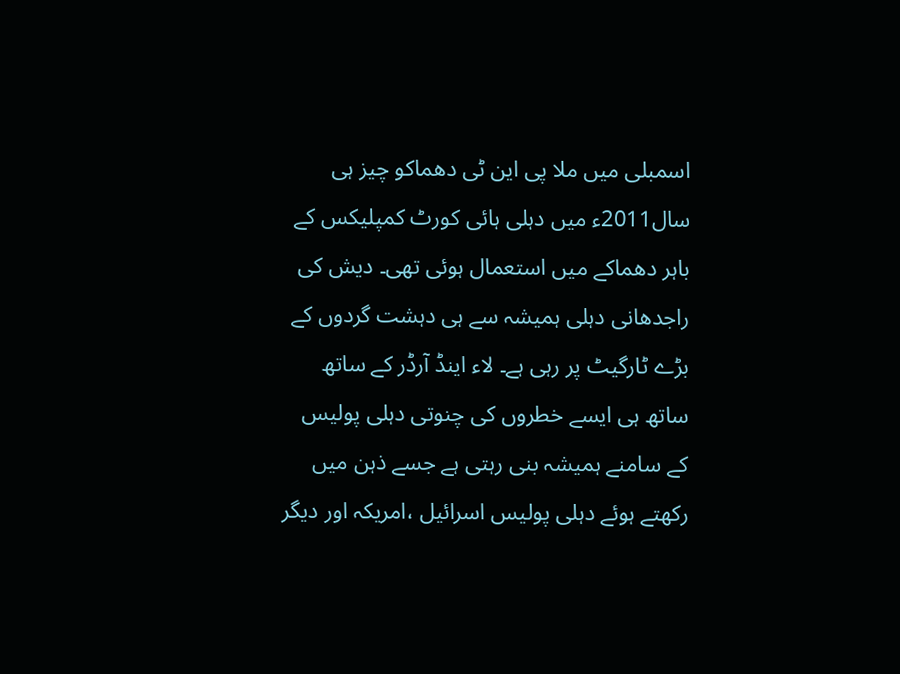اسمبلی میں ملا پی این ٹی دھماکو چیز ہی سال2011ء میں دہلی ہائی کورٹ کمپلیکس کے باہر دھماکے میں استعمال ہوئی تھی۔ دیش کی راجدھانی دہلی ہمیشہ سے ہی دہشت گردوں کے بڑے ٹارگیٹ پر رہی ہے۔ لاء اینڈ آرڈر کے ساتھ ساتھ ہی ایسے خطروں کی چنوتی دہلی پولیس کے سامنے ہمیشہ بنی رہتی ہے جسے ذہن میں رکھتے ہوئے دہلی پولیس اسرائیل ،امریکہ اور دیگر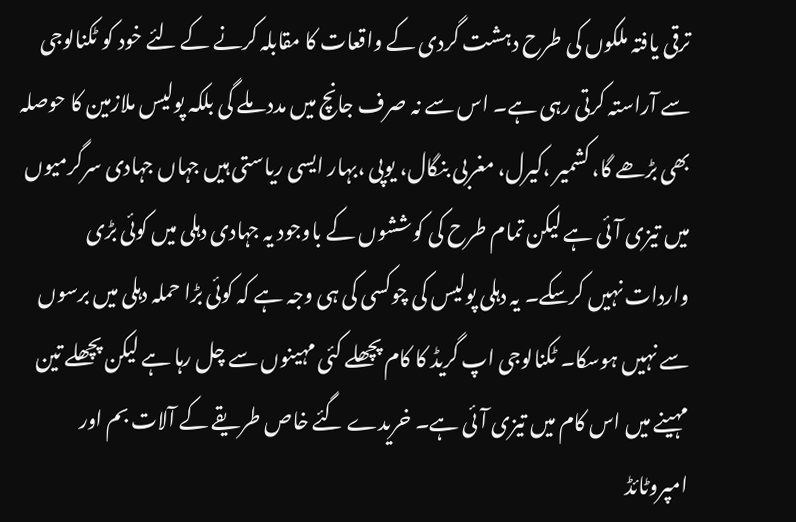ترقی یافتہ ملکوں کی طرح دہشت گردی کے واقعات کا مقابلہ کرنے کے لئے خود کو ٹکنالوجی سے آراستہ کرتی رہی ہے۔ اس سے نہ صرف جانچ میں مدد ملے گی بلکہ پولیس ملازمین کا حوصلہ بھی بڑھے گا، کشمیر ،کیرل، مغربی بنگال، یوپی ،بہار ایسی ریاستی ہیں جہاں جہادی سرگرمیوں میں تیزی آئی ہے لیکن تمام طرح کی کوششوں کے باوجود یہ جہادی دہلی میں کوئی بڑی واردات نہیں کرسکے۔ یہ دہلی پولیس کی چوکسی کی ہی وجہ ہے کہ کوئی بڑا حملہ دہلی میں برسوں سے نہیں ہوسکا۔ ٹکنالوجی اپ گریڈ کا کام پچھلے کئی مہینوں سے چل رہا ہے لیکن پچھلے تین مہینے میں اس کام میں تیزی آئی ہے۔ خریدے گئے خاص طریقے کے آلات بم اور امپروٹائڈ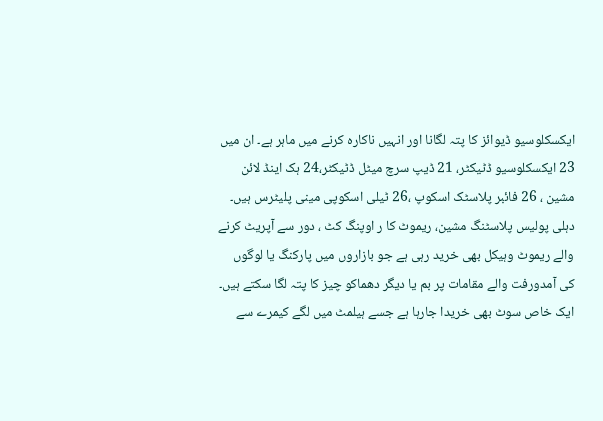ایکسکلوسیو ڈیوائز کا پتہ لگانا اور انہیں ناکارہ کرنے میں ماہر ہے۔ ان میں 23 ایکسکلوسیو ڈٹیکٹر، 21 ڈیپ سرچ میٹل ڈٹیکٹر،24 ہک اینڈ لائن مشین ، 26 فائبر پلاسٹک اسکوپ ،26 ٹیلی اسکوپی مینی پلیٹرس ہیں۔ دہلی پولیس پلاسٹنگ مشین، ریموٹ کا ر اوپنگ کٹ ، دور سے آپریٹ کرنے والے ریموٹ وہیکل بھی خرید رہی ہے جو بازاروں میں پارکنگ یا لوگوں کی آمدورفت والے مقامات پر بم یا دیگر دھماکو چیز کا پتہ لگا سکتے ہیں۔ ایک خاص سوٹ بھی خریدا جارہا ہے جسے ہیلمٹ میں لگے کیمرے سے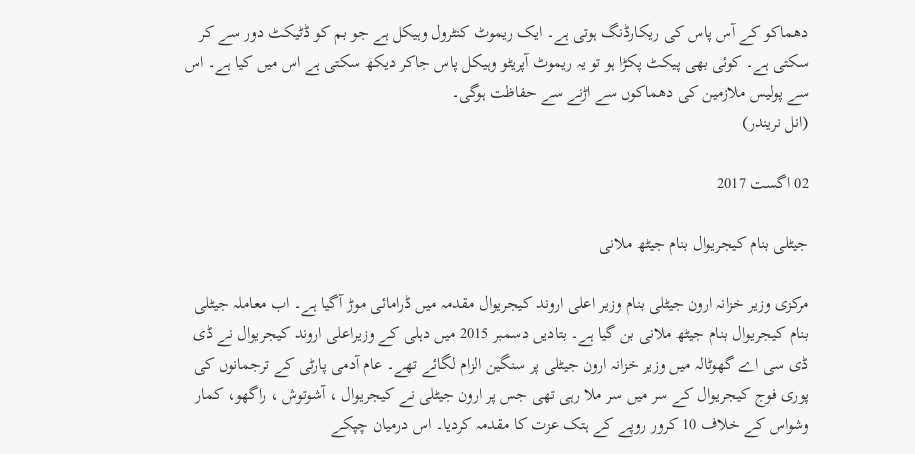دھماکو کے آس پاس کی ریکارڈنگ ہوتی ہے۔ ایک ریموٹ کنٹرول وہیکل ہے جو بم کو ڈٹیکٹ دور سے کر سکتی ہے۔ کوئی بھی پیکٹ پکڑا ہو تو یہ ریموٹ آپریٹو وہیکل پاس جاکر دیکھ سکتی ہے اس میں کیا ہے۔ اس سے پولیس ملازمین کی دھماکوں سے اڑنے سے حفاظت ہوگی۔
(انل نریندر)

02 اگست 2017

جیٹلی بنام کیجریوال بنام جیٹھ ملانی

مرکزی وزیر خزانہ ارون جیٹلی بنام وزیر اعلی اروند کیجریوال مقدمہ میں ڈرامائی موڑ آگیا ہے۔ اب معاملہ جیٹلی بنام کیجریوال بنام جیٹھ ملانی بن گیا ہے۔ بتادیں دسمبر 2015 میں دہلی کے وزیراعلی اروند کیجریوال نے ڈی ڈی سی اے گھوٹالہ میں وزیر خزانہ ارون جیٹلی پر سنگین الزام لگائے تھے۔ عام آدمی پارٹی کے ترجمانوں کی پوری فوج کیجریوال کے سر میں سر ملا رہی تھی جس پر ارون جیٹلی نے کیجریوال ، آشوتوش ، راگھو، کمار وشواس کے خلاف 10 کرور روپے کے ہتک عزت کا مقدمہ کردیا۔ اس درمیان چپکے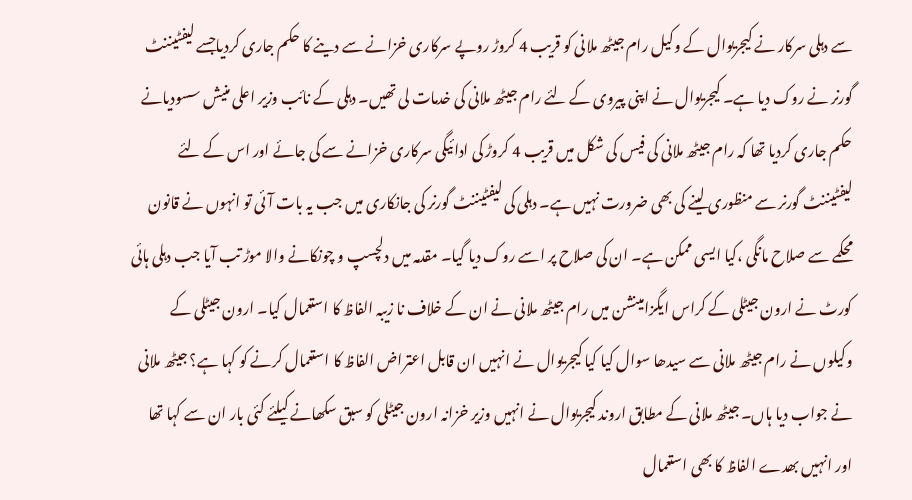سے دہلی سرکار نے کیجریوال کے وکیل رام جیٹھ ملانی کو قریب 4 کروڑ روپے سرکاری خزانے سے دینے کا حکم جاری کردیاجسے لیفٹیننٹ گورنر نے روک دیا ہے۔ کیجریوال نے اپنی پیروی کے لئے رام جیٹھ ملانی کی خدمات لی تھیں۔ دہلی کے نائب وزیر اعلی منیش سسودیانے حکم جاری کردیا تھا کہ رام جیٹھ ملانی کی فیس کی شکل میں قریب 4 کروڑ کی ادائیگی سرکاری خزانے سے کی جائے اور اس کے لئے لیفٹیننٹ گورنر سے منظوری لینے کی بھی ضرورت نہیں ہے۔ دہلی کی لیفٹیننٹ گورنر کی جانکاری میں جب یہ بات آئی تو انہوں نے قانون محکمے سے صلاح مانگی ،کیا ایسی ممکن ہے۔ ان کی صلاح پر اسے روک دیا گیا۔ مقدمہ میں دلچسپ و چونکانے والا موڑ تب آیا جب دہلی ہائی کورٹ نے ارون جیٹلی کے کراس ایگزامینشن میں رام جیٹھ ملانی نے ان کے خلاف نا زیبہ الفاظ کا استعمال کیا۔ ارون جیٹلی کے وکیلوں نے رام جیٹھ ملانی سے سیدھا سوال کیا کیا کیجریوال نے انہیں ان قابل اعتراض الفاظ کا استعمال کرنے کو کہا ہے؟ جیٹھ ملانی نے جواب دیا ہاں۔ جیٹھ ملانی کے مطابق اروند کیجریوال نے انہیں وزیر خزانہ ارون جیٹلی کو سبق سکھانے کیلئے کئی بار ان سے کہا تھا اور انہیں بھدے الفاظ کا بھی استعمال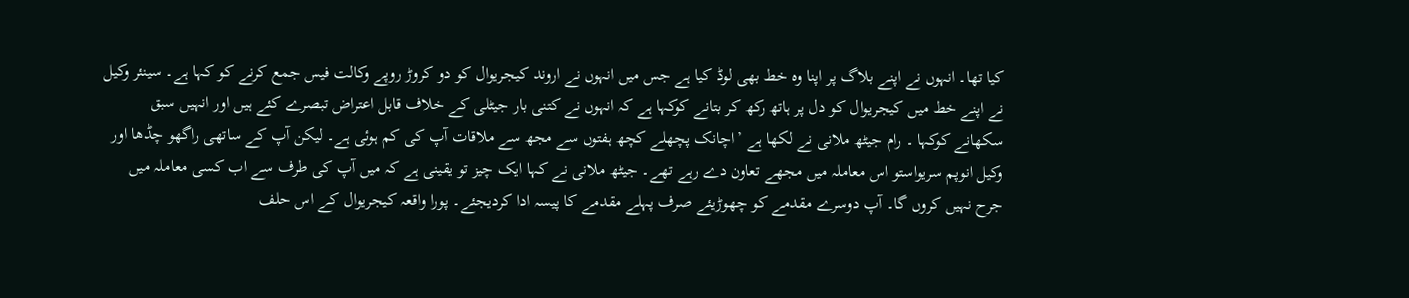کیا تھا۔ انہوں نے اپنے بلاگ پر اپنا وہ خط بھی لوڈ کیا ہے جس میں انہوں نے اروند کیجریوال کو دو کروڑ روپے وکالت فیس جمع کرنے کو کہا ہے۔ سینئر وکیل نے اپنے خط میں کیجریوال کو دل پر ہاتھ رکھ کر بتانے کوکہا ہے کہ انہوں نے کتنی بار جیٹلی کے خلاف قابل اعتراض تبصرے کئے ہیں اور انہیں سبق سکھانے کوکہا ۔ رام جیٹھ ملانی نے لکھا ہے ’اچانک پچھلے کچھ ہفتوں سے مجھ سے ملاقات آپ کی کم ہوئی ہے۔ لیکن آپ کے ساتھی راگھو چڈھا اور وکیل انوپم سریواستو اس معاملہ میں مجھے تعاون دے رہے تھے۔ جیٹھ ملانی نے کہا ایک چیز تو یقینی ہے کہ میں آپ کی طرف سے اب کسی معاملہ میں جرح نہیں کروں گا۔ آپ دوسرے مقدمے کو چھوڑیئے صرف پہلے مقدمے کا پیسہ ادا کردیجئے۔ پورا واقعہ کیجریوال کے اس حلف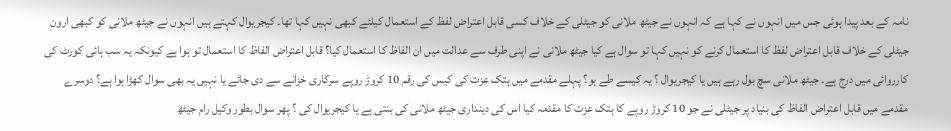نامہ کے بعد پیدا ہوئی جس میں انہوں نے کہا ہے کہ انہوں نے جیٹھ ملانی کو جیٹلی کے خلاف کسی قابل اعتراض لفظ کے استعمال کیلئے کبھی نہیں کہا تھا۔ کیجریوال کہتے ہیں انہوں نے جیٹھ ملانی کو کبھی ارون جیٹلی کے خلاف قابل اعتراض لفظ کا استعمال کرنے کو نہیں کہا تو سوال ہے کیا جیٹھ ملانی نے اپنی طرف سے عدالت میں ان الفاظ کا استعمال کیا؟ قابل اعتراض الفاظ کا استعمال تو ہوا ہے کیونکہ یہ سب ہائی کورٹ کی کارروائی میں درج ہے۔ جیٹھ ملانی سچ بول رہے ہیں یا کیجریوال ؟ یہ کیسے طے ہو؟ پہلے مقدمے میں ہتک عزت کی کیس کی رقم 10 کروڑ روپے سرکاری خزانے سے دی جائے یا نہیں یہ بھی سوال کھڑا ہوا ہے؟ دوسرے مقدمے میں قابل اعتراض الفاظ کی بنیاد پر جیٹلی نے جو 10 کروڑ روپے کا ہتک عزت کا مقدمہ کیا اس کی دینداری جیٹھ ملانی کی بنتی ہے یا کیجریوال کی ؟ پھر سوال بطور وکیل رام جیٹھ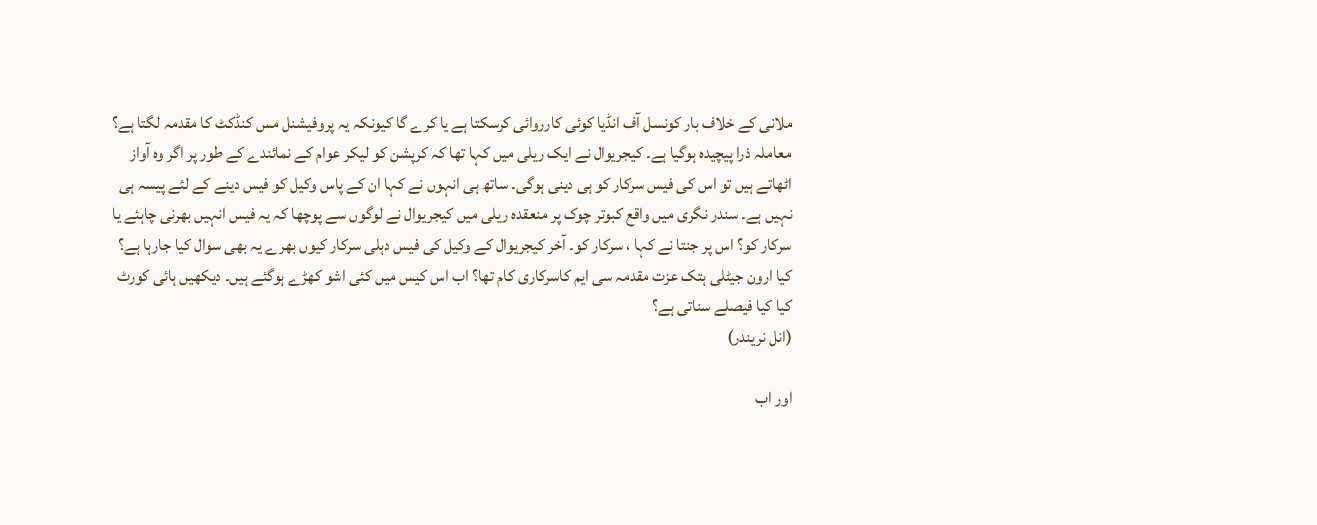ملانی کے خلاف بار کونسل آف انڈیا کوئی کارروائی کرسکتا ہے یا کرے گا کیونکہ یہ پروفیشنل مس کنڈکٹ کا مقدمہ لگتا ہے؟ معاملہ ذرا پیچیدہ ہوگیا ہے۔ کیجریوال نے ایک ریلی میں کہا تھا کہ کرپشن کو لیکر عوام کے نمائندے کے طور پر اگر وہ آواز اٹھاتے ہیں تو اس کی فیس سرکار کو ہی دینی ہوگی۔ ساتھ ہی انہوں نے کہا ان کے پاس وکیل کو فیس دینے کے لئے پیسہ ہی نہیں ہے۔ سندر نگری میں واقع کبوتر چوک پر منعقدہ ریلی میں کیجریوال نے لوگوں سے پوچھا کہ یہ فیس انہیں بھرنی چاہئے یا سرکار کو؟ اس پر جنتا نے کہا ، سرکار کو۔ آخر کیجریوال کے وکیل کی فیس دہلی سرکار کیوں بھرے یہ بھی سوال کیا جارہا ہے؟ کیا ارون جیٹلی ہتک عزت مقدمہ سی ایم کاسرکاری کام تھا؟ اب اس کیس میں کئی اشو کھڑے ہوگئے ہیں۔ دیکھیں ہائی کورٹ کیا کیا فیصلے سناتی ہے؟
(انل نریندر)

اور اب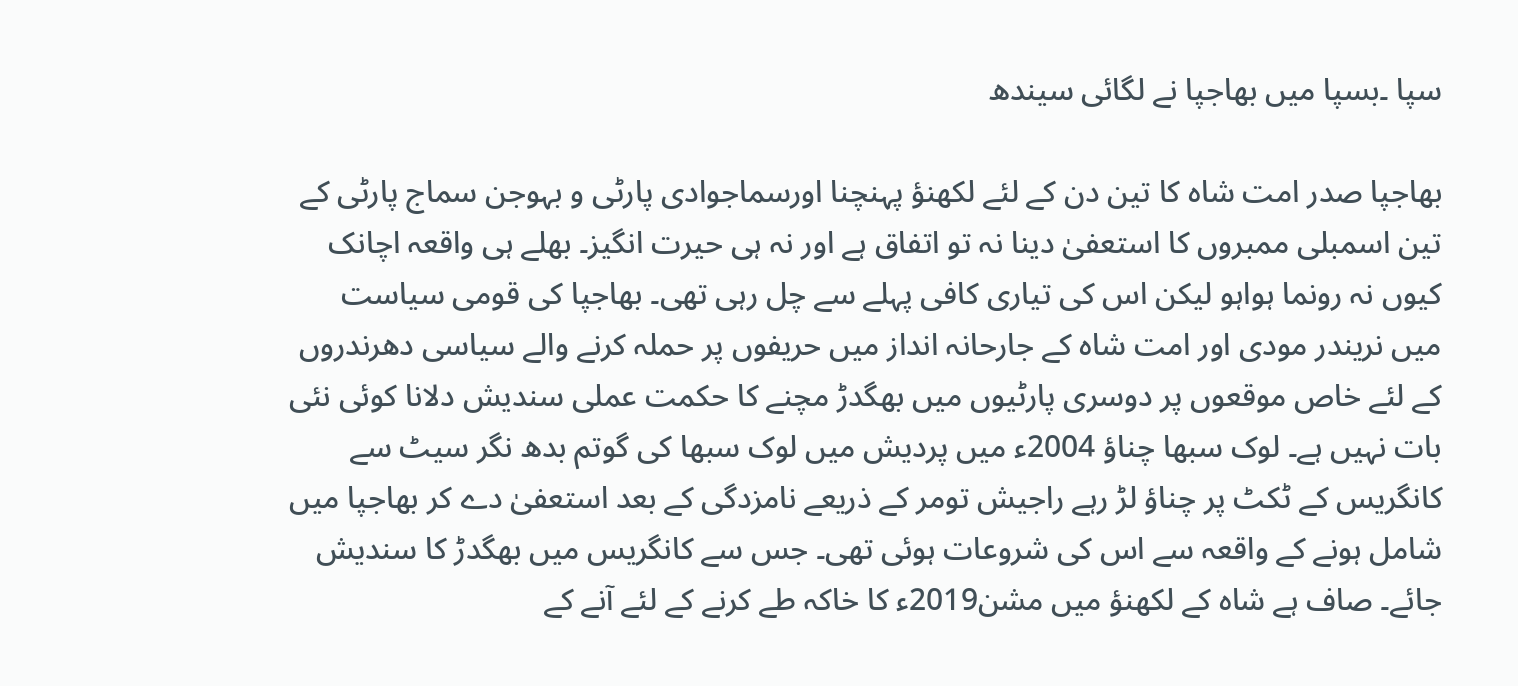سپا ۔بسپا میں بھاجپا نے لگائی سیندھ

بھاجپا صدر امت شاہ کا تین دن کے لئے لکھنؤ پہنچنا اورسماجوادی پارٹی و بہوجن سماج پارٹی کے تین اسمبلی ممبروں کا استعفیٰ دینا نہ تو اتفاق ہے اور نہ ہی حیرت انگیز۔ بھلے ہی واقعہ اچانک کیوں نہ رونما ہواہو لیکن اس کی تیاری کافی پہلے سے چل رہی تھی۔ بھاجپا کی قومی سیاست میں نریندر مودی اور امت شاہ کے جارحانہ انداز میں حریفوں پر حملہ کرنے والے سیاسی دھرندروں کے لئے خاص موقعوں پر دوسری پارٹیوں میں بھگدڑ مچنے کا حکمت عملی سندیش دلانا کوئی نئی بات نہیں ہے۔ لوک سبھا چناؤ 2004ء میں پردیش میں لوک سبھا کی گوتم بدھ نگر سیٹ سے کانگریس کے ٹکٹ پر چناؤ لڑ رہے راجیش تومر کے ذریعے نامزدگی کے بعد استعفیٰ دے کر بھاجپا میں شامل ہونے کے واقعہ سے اس کی شروعات ہوئی تھی۔ جس سے کانگریس میں بھگدڑ کا سندیش جائے۔ صاف ہے شاہ کے لکھنؤ میں مشن2019ء کا خاکہ طے کرنے کے لئے آنے کے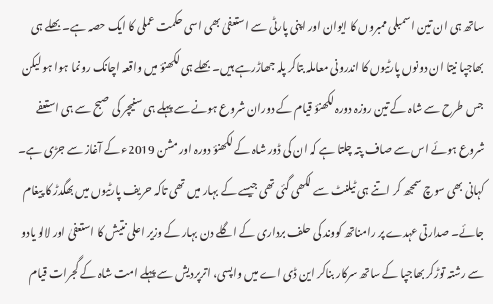ساتھ ہی ان تین اسمبلی ممبروں کا ایوان اور اپنی پارٹی سے استعفیٰ بھی اسی حکمت عملی کا ایک حصہ ہے۔ بھلے ہی بھاجپا نیتا ان دونوں پارٹیوں کا اندرونی معاملہ بتاکر پلہ جھاڑرہے ہیں۔ بھلے ہی لکھنؤ میں واقعہ اچانک رونما ہوا ہو لیکن جس طرح سے شاہ کے تین روزہ دورہ لکھنؤ قیام کے دوران شروع ہونے سے پہلے ہی سنیچر کی صبح سے ہی استعفے شروع ہوئے اس سے صاف پتہ چلتا ہے کہ ان کی ڈور شاہ کے لکھنؤ دورہ اور مشن 2019ء کے آغاز سے جڑی ہے۔ کہانی بھی سوچ سمجھ کر اتنے ہی ٹیلنٹ سے لکھی گئی تھی جیسے کے بہار میں تھی تاکہ حریف پارٹیوں میں بھگدڑ کا پیغام جائے۔ صدارتی عہدے پر رامناتھ کووند کی حلف برداری کے اگلے دن بہار کے وزیر اعلی نتیش کا استعفیٰ اور لالو یادو سے رشتہ توڑکر بھاجپا کے ساتھ سرکار بناکر این ڈی اے میں واپسی، اترپردیش سے پہلے امت شاہ کے گجرات قیام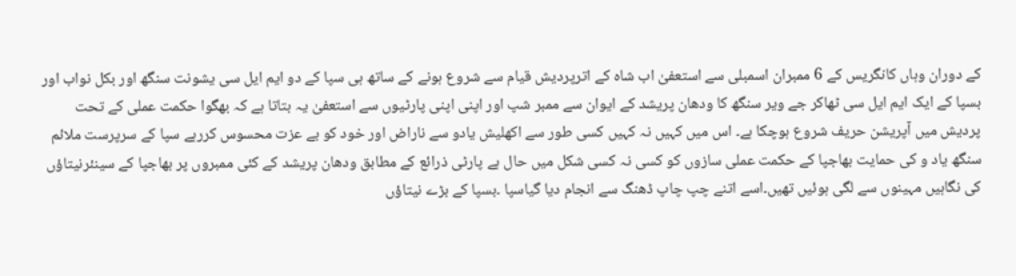کے دوران وہاں کانگریس کے 6 ممبران اسمبلی سے استعفیٰ اب شاہ کے اترپردیش قیام سے شروع ہونے کے ساتھ ہی سپا کے دو ایم ایل سی یشونت سنگھ اور بکل نواب اور بسپا کے ایک ایم ایل سی ٹھاکر جے ویر سنگھ کا ودھان پریشد کے ایوان سے ممبر شپ اور اپنی اپنی پارٹیوں سے استعفیٰ یہ بتاتا ہے کہ بھگوا حکمت عملی کے تحت پردیش میں آپریشن حریف شروع ہوچکا ہے۔ اس میں کہیں نہ کہیں کسی طور سے اکھلیش یادو سے ناراض اور خود کو بے عزت محسوس کررہے سپا کے سرپرست ملائم سنگھ یاد و کی حمایت بھاجپا کے حکمت عملی سازوں کو کسی نہ کسی شکل میں حال ہے پارٹی ذرائع کے مطابق ودھان پریشد کے کئی ممبروں پر بھاجپا کے سینئرنیتاؤں کی نگاہیں مہینوں سے لگی ہوئیں تھیں۔اسے اتنے چپ چاپ ڈھنگ سے انجام دیا گیاسپا ۔بسپا کے بڑے نیتاؤں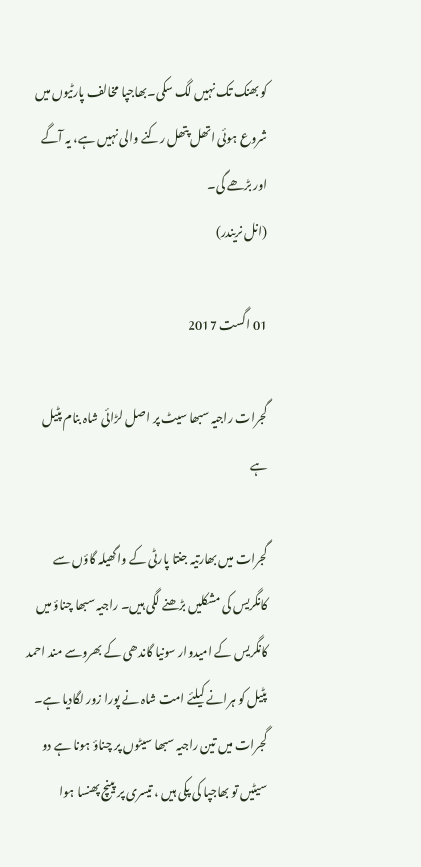کو بھنک تک نہیں لگ سکی۔بھاجپا مخالف پارٹیوں میں شروع ہوئی اتھل پتھل رکنے والی نہیں ہے، یہ آگے اور بڑھے گی۔
(انل نریندر)

01 اگست 2017

گجرات راجیہ سبھا سیٹ پر اصل لڑائی شاہ بنام پٹیل ہے

گجرات میں بھارتیہ جنتا پارٹی کے واگھیلہ گاؤں سے کانگریس کی مشکلیں بڑھنے لگی ہیں۔ راجیہ سبھا چناؤ میں کانگریس کے امیدوار سونیا گاندھی کے بھروسے مند احمد پٹیل کو ہرانے کیلئے امت شاہ نے پورا زور لگادیا ہے۔ گجرات میں تین راجیہ سبھا سیٹوں پر چناؤ ہونا ہے دو سیٹیں تو بھاجپا کی پکی ہیں ، تیسری پر پینچ پھنسا ہوا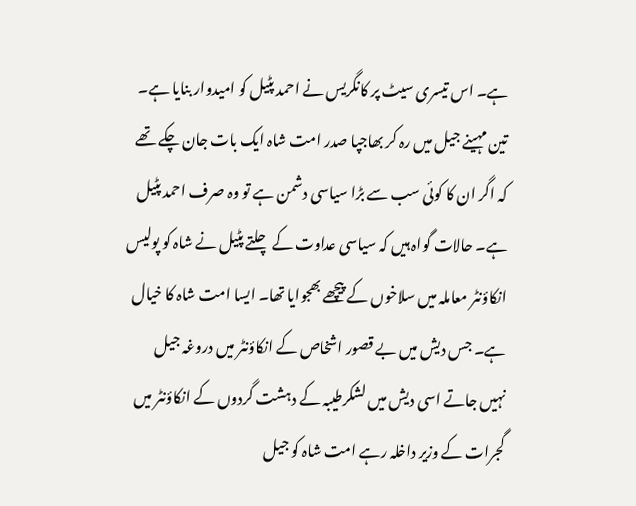ہے۔ اس تیسری سیٹ پر کانگریس نے احمد پٹیل کو امیدوار بنایا ہے۔ تین مہینے جیل میں رہ کر بھاجپا صدر امت شاہ ایک بات جان چکے تھے کہ اگر ان کا کوئی سب سے بڑا سیاسی دشمن ہے تو وہ صرف احمد پٹیل ہے۔ حالات گواہ ہیں کہ سیاسی عداوت کے چلتے پٹیل نے شاہ کو پولیس انکاؤنٹر معاملہ میں سلاخوں کے پیچھے بھجوایا تھا۔ ایسا امت شاہ کا خیال ہے۔ جس دیش میں بے قصور اشخاص کے انکاؤنٹر میں دروغہ جیل نہیں جاتے اسی دیش میں لشکرطیبہ کے دہشت گردوں کے انکاؤنٹر میں گجرات کے وزیر داخلہ رہے امت شاہ کو جیل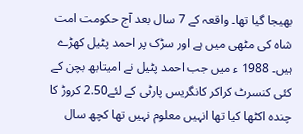بھیجا گیا تھا۔ واقعہ کے 7 سال بعد آج حکومت امت شاہ کی مٹھی میں ہے اور سڑک پر احمد پٹیل کھڑے ہیں۔ 1988 ء میں جب احمد پٹیل نے امیتابھ بچن کے کئی کنسرٹ کراکر کانگریس پارٹی کے لئے2.50 کروڑ کا چندہ اکٹھا کیا تھا انہیں معلوم نہیں تھا کچھ سال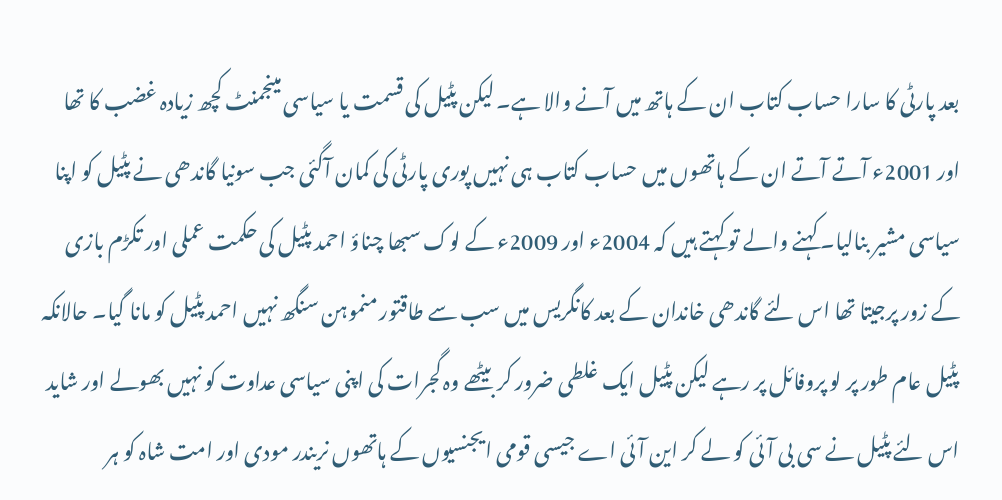بعد پارٹی کا سارا حساب کتاب ان کے ہاتھ میں آنے والا ہے۔ لیکن پٹیل کی قسمت یا سیاسی مینجمنٹ کچھ زیادہ غضب کا تھا اور 2001ء آتے آتے ان کے ہاتھوں میں حساب کتاب ہی نہیں پوری پارٹی کی کمان آگئی جب سونیا گاندھی نے پٹیل کو اپنا سیاسی مشیر بنالیا۔ کہنے والے تو کہتے ہیں کہ 2004ء اور 2009ء کے لوک سبھا چناؤ احمد پٹیل کی حکمت عملی اور تکڑم بازی کے زور پرجیتا تھا اس لئے گاندھی خاندان کے بعد کانگریس میں سب سے طاقتور منموہن سنگھ نہیں احمد پٹیل کو مانا گیا۔ حالانکہ پٹیل عام طور پر لو پروفائل پر رہے لیکن پٹیل ایک غلطی ضرور کر بیٹھے وہ گجرات کی اپنی سیاسی عداوت کو نہیں بھولے اور شاید اس لئے پٹیل نے سی بی آئی کو لے کر این آئی اے جیسی قومی ایجنسیوں کے ہاتھوں نریندر مودی اور امت شاہ کو ہر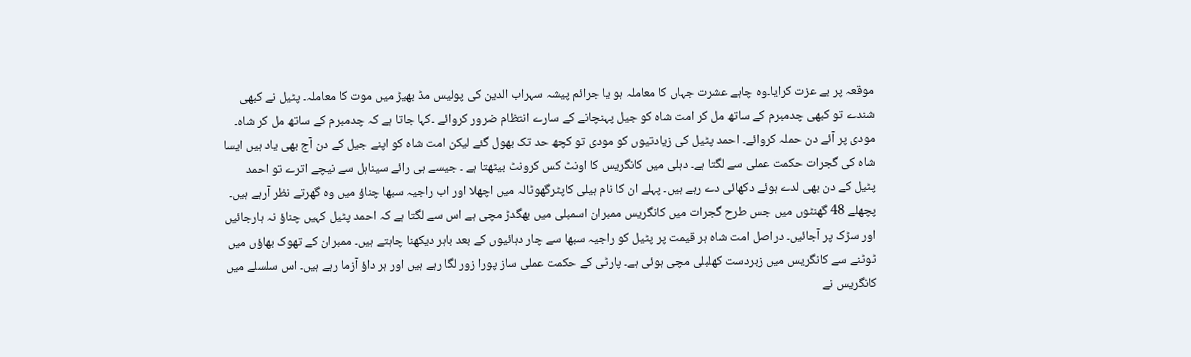موقعہ پر بے عزت کرایا۔وہ چاہے عشرت جہاں کا معاملہ ہو یا جرائم پیشہ سہراب الدین کی پولیس مڈ بھیڑ میں موت کا معاملہ۔ پٹیل نے کبھی شندے تو کبھی چدمبرم کے ساتھ مل کر امت شاہ کو جیل پہنچانے کے سارے انتظام ضرور کروائے ۔کہا جاتا ہے کہ چدمبرم کے ساتھ مل کر شاہ۔ مودی پر آئے دن حملہ کروائے۔ احمد پٹیل کی زیادتیوں کو مودی تو کچھ حد تک بھول گئے لیکن امت شاہ کو اپنے جیل کے دن آج بھی یاد ہیں ایسا شاہ کی گجرات حکمت عملی سے لگتا ہے۔ دہلی میں کانگریس کا اونٹ کس کرونٹ بیٹھتا ہے ۔ جیسے ہی رائے سیناہل سے نیچے اترے تو احمد پٹیل کے دن بھی لدے ہوئے دکھائی دے رہے ہیں۔ پہلے ان کا نام ہیلی کاپٹرگھوٹالہ میں اچھلا اور اب راجیہ سبھا چناؤ میں وہ گھرتے نظر آرہے ہیں۔ پچھلے 48 گھنٹوں میں جس طرح گجرات میں کانگریس ممبران اسمبلی میں بھگدڑ مچی ہے اس سے لگتا ہے کہ احمد پٹیل کہیں چناؤ نہ ہارجائیں اور سڑک پر آجائیں۔ دراصل امت شاہ ہر قیمت پر پٹیل کو راجیہ سبھا سے چار دہائیوں کے بعد باہر دیکھنا چاہتے ہیں۔ ممبران کے تھوک بھاؤں میں ٹوٹنے سے کانگریس میں زبردست کھلبلی مچی ہوئی ہے۔ پارٹی کے حکمت عملی ساز پورا زور لگا رہے ہیں اور ہر داؤ آزما رہے ہیں۔ اس سلسلے میں کانگریس نے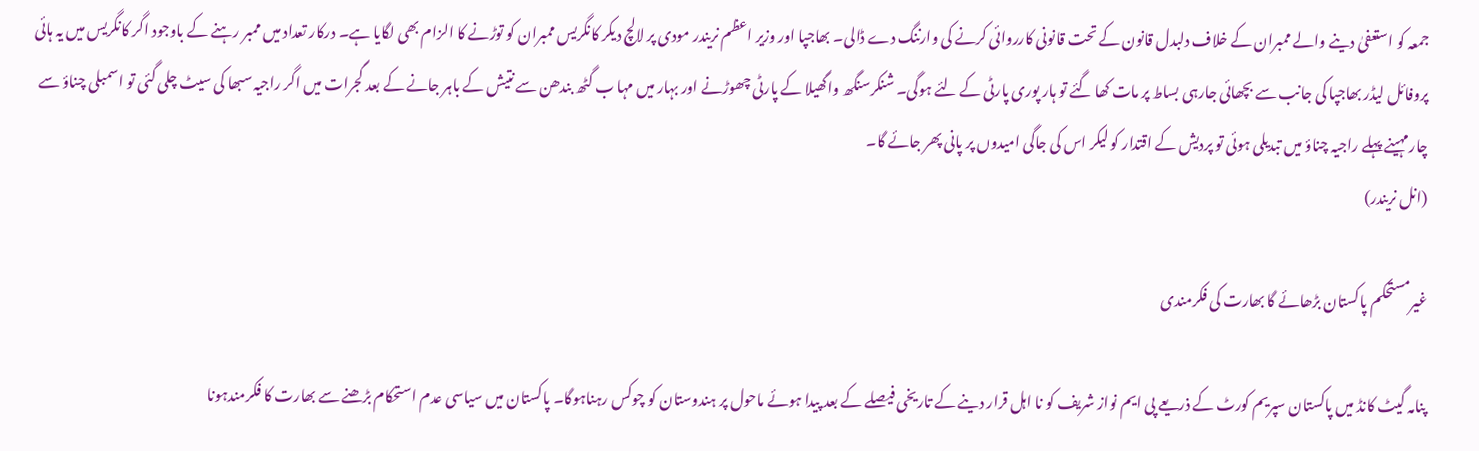جمعہ کو استعفیٰ دینے والے ممبران کے خلاف دلبدل قانون کے تحت قانونی کارروائی کرنے کی وارننگ دے ڈالی۔ بھاجپا اور وزیر اعظم نریندر مودی پر لالچ دیکر کانگریس ممبران کو توڑنے کا الزام بھی لگایا ہے۔ درکار تعداد میں ممبر رہنے کے باوجود اگر کانگریس میں یہ ہائی پروفائل لیڈر بھاجپا کی جانب سے بچھائی جارہی بساط پر مات کھا گئے تو ہار پوری پارٹی کے لئے ہوگی۔ شنکرسنگھ واگھیلا کے پارٹی چھوڑنے اور بہار میں مہا ب گٹھ بندھن سے نتیش کے باہر جانے کے بعد گجرات میں اگر راجیہ سبھا کی سیٹ چلی گئی تو اسمبلی چناؤ سے چارمہینے پہلے راجیہ چناؤ میں تبدیلی ہوئی تو پردیش کے اقتدار کو لیکر اس کی جاگی امیدوں پر پانی پھر جائے گا۔
(انل نریندر)

غیرمستحکم پاکستان بڑھائے گا بھارت کی فکرمندی

پنامہ گیٹ کانڈ میں پاکستان سپریم کورٹ کے ذریعے پی ایم نواز شریف کو نا اہل قرار دینے کے تاریخی فیصلے کے بعد پیدا ہوئے ماحول پر ہندوستان کو چوکس رہناہوگا۔ پاکستان میں سیاسی عدم استحکام بڑھنے سے بھارت کا فکرمندہونا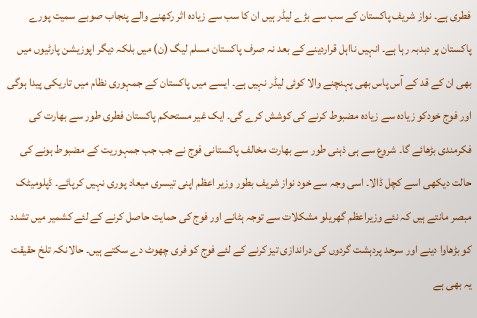فطری ہے۔ نواز شریف پاکستان کے سب سے بڑے لیڈر ہیں ان کا سب سے زیادہ اثر رکھنے والے پنجاب صوبے سمیت پورے پاکستان پر دبدبہ رہا ہے۔ انہیں نااہل قراردینے کے بعد نہ صرف پاکستان مسلم لیگ (ن) میں بلکہ دیگر اپوزیشن پارٹیوں میں بھی ان کے قد کے آس پاس بھی پہنچنے والا کوئی لیڈر نہیں ہے۔ ایسے میں پاکستان کے جمہوری نظام میں تاریکی پیدا ہوگی اور فوج خودکو زیادہ سے زیادہ مضبوط کرنے کی کوشش کرے گی۔ ایک غیر مستحکم پاکستان فطری طور سے بھارت کی فکرمندی بڑھائے گا۔ شروع سے ہی ذہنی طور سے بھارت مخالف پاکستانی فوج نے جب جب جمہوریت کے مضبوط ہونے کی حالت دیکھی اسے کچل ڈالا۔ اسی وجہ سے خود نواز شریف بطور وزیر اعظم اپنی تیسری میعاد پوری نہیں کرپائے۔ ڈپلومیٹک مبصر مانتے ہیں کہ نئے وزیراعظم گھریلو مشکلات سے توجہ ہٹانے اور فوج کی حمایت حاصل کرنے کے لئے کشمیر میں تشدد کو بڑھاوا دینے اور سرحد پردہشت گردوں کی دراندازی تیز کرنے کے لئے فوج کو فری چھوٹ دے سکتے ہیں۔ حالانکہ تلخ حقیقت یہ بھی ہے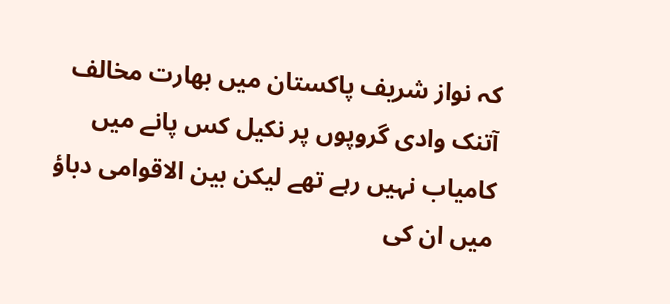کہ نواز شریف پاکستان میں بھارت مخالف آتنک وادی گروپوں پر نکیل کس پانے میں کامیاب نہیں رہے تھے لیکن بین الاقوامی دباؤ میں ان کی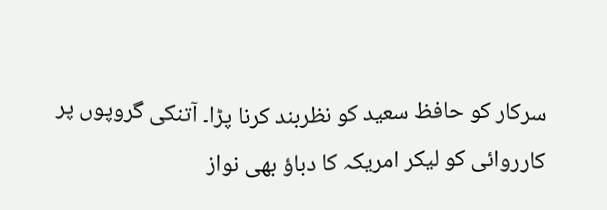سرکار کو حافظ سعید کو نظربند کرنا پڑا۔ آتنکی گروپوں پر کارروائی کو لیکر امریکہ کا دباؤ بھی نواز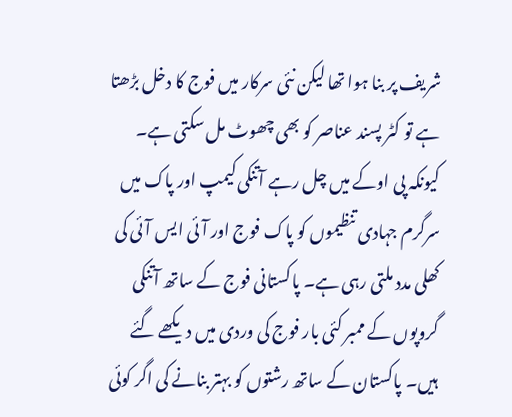شریف پر بنا ہوا تھا لیکن نئی سرکار میں فوج کا دخل بڑھتا ہے تو کٹر پسند عناصر کو بھی چھوٹ مل سکتی ہے۔ کیونکہ پی اوکے میں چل رہے آتنکی کیمپ اور پاک میں سرگرم جہادی تنظیموں کو پاک فوج اور آئی ایس آئی کی کھلی مدد ملتی رہی ہے۔ پاکستانی فوج کے ساتھ آتنکی گروپوں کے ممبر کئی بار فوج کی وردی میں دیکھے گئے ہیں۔ پاکستان کے ساتھ رشتوں کو بہتر بنانے کی اگر کوئی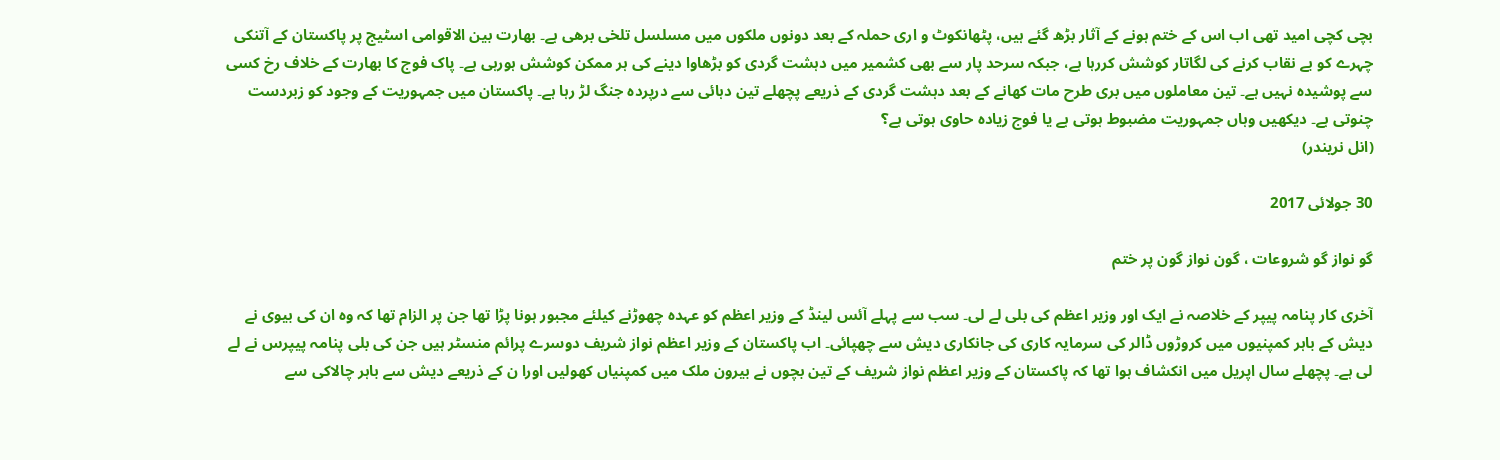بچی کچی امید تھی اب اس کے ختم ہونے کے آثار بڑھ گئے ہیں، پٹھانکوٹ و اری حملہ کے بعد دونوں ملکوں میں مسلسل تلخی برھی ہے۔ بھارت بین الاقوامی اسٹیج پر پاکستان کے آتنکی چہرے کو بے نقاب کرنے کی لگاتار کوشش کررہا ہے، جبکہ سرحد پار سے بھی کشمیر میں دہشت گردی کو بڑھاوا دینے کی ہر ممکن کوشش ہورہی ہے۔ پاک فوج کا بھارت کے خلاف رخ کسی سے پوشیدہ نہیں ہے۔ تین معاملوں میں بری طرح مات کھانے کے بعد دہشت گردی کے ذریعے پچھلے تین دہائی سے درپردہ جنگ لڑ رہا ہے۔ پاکستان میں جمہوریت کے وجود کو زبردست چنوتی ہے۔ دیکھیں وہاں جمہوریت مضبوط ہوتی ہے یا فوج زیادہ حاوی ہوتی ہے؟
(انل نریندر)

30 جولائی 2017

گو نواز گو شروعات ، گون نواز گون پر ختم

آخری کار پنامہ پیپر کے خلاصہ نے ایک اور وزیر اعظم کی بلی لے لی۔ سب سے پہلے آئس لینڈ کے وزیر اعظم کو عہدہ چھوڑنے کیلئے مجبور ہونا پڑا تھا جن پر الزام تھا کہ وہ ان کی بیوی نے دیش کے باہر کمپنیوں میں کروڑوں ڈالر کی سرمایہ کاری کی جانکاری دیش سے چھپائی۔ اب پاکستان کے وزیر اعظم نواز شریف دوسرے پرائم منسٹر ہیں جن کی بلی پنامہ پیپرس نے لے لی ہے۔ پچھلے سال اپریل میں انکشاف ہوا تھا کہ پاکستان کے وزیر اعظم نواز شریف کے تین بچوں نے بیرون ملک میں کمپنیاں کھولیں اورا ن کے ذریعے دیش سے باہر چالاکی سے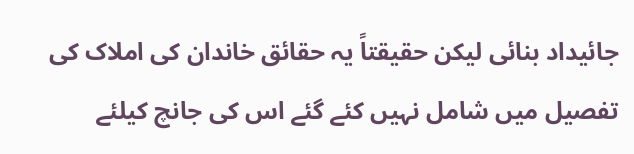جائیداد بنائی لیکن حقیقتاً یہ حقائق خاندان کی املاک کی تفصیل میں شامل نہیں کئے گئے اس کی جانچ کیلئے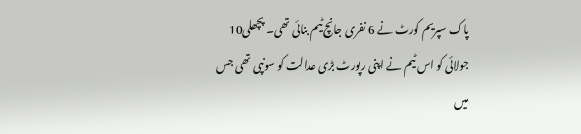پاک سپریم کورٹ نے 6 نفری جانچ ٹیم بنائی تھی۔ پچھلی10 جولائی کو اس ٹیم نے اپنی رپورٹ بڑی عدالت کو سونپی تھی جس میں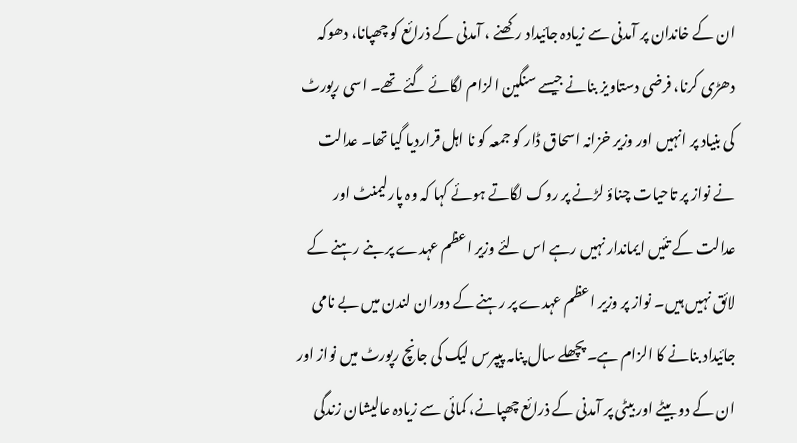ان کے خاندان پر آمدنی سے زیادہ جائیداد رکھنے ، آمدنی کے ذرائع کو چھپانا، دھوکہ دھڑی کرنا، فرضی دستاویز بنانے جیسے سنگین الزام لگائے گئے تھے۔ اسی رپورٹ کی بنیاد پر انہیں اور وزیر خزانہ اسحاق ڈار کو جمعہ کو نا اہل قراردیا گیا تھا۔ عدالت نے نواز پر تاحیات چناؤ لڑنے پر روک لگاتے ہوئے کہا کہ وہ پارلیمنٹ اور عدالت کے تئیں ایماندار نہیں رہے اس لئے وزیر اعظم عہدے پر بنے رہنے کے لائق نہیں ہیں۔ نواز پر وزیر اعظم عہدے پر رہنے کے دوران لندن میں بے نامی جائیداد بنانے کا الزام ہے۔ پچھلے سال پنامہ پیپرس لیک کی جانچ رپورٹ میں نواز اور ان کے دو بیٹے اور بیٹی پر آمدنی کے ذرائع چھپانے، کمائی سے زیادہ عالیشان زندگی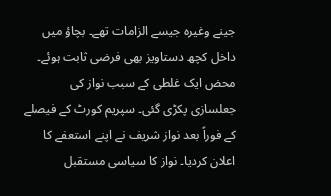جینے وغیرہ جیسے الزامات تھے۔ بچاؤ میں داخل کچھ دستاویز بھی فرضی ثابت ہوئے۔ محض ایک غلطی کے سبب نواز کی جعلسازی پکڑی گئی۔ سپریم کورٹ کے فیصلے کے فوراً بعد نواز شریف نے اپنے استعفے کا اعلان کردیا۔ نواز کا سیاسی مستقبل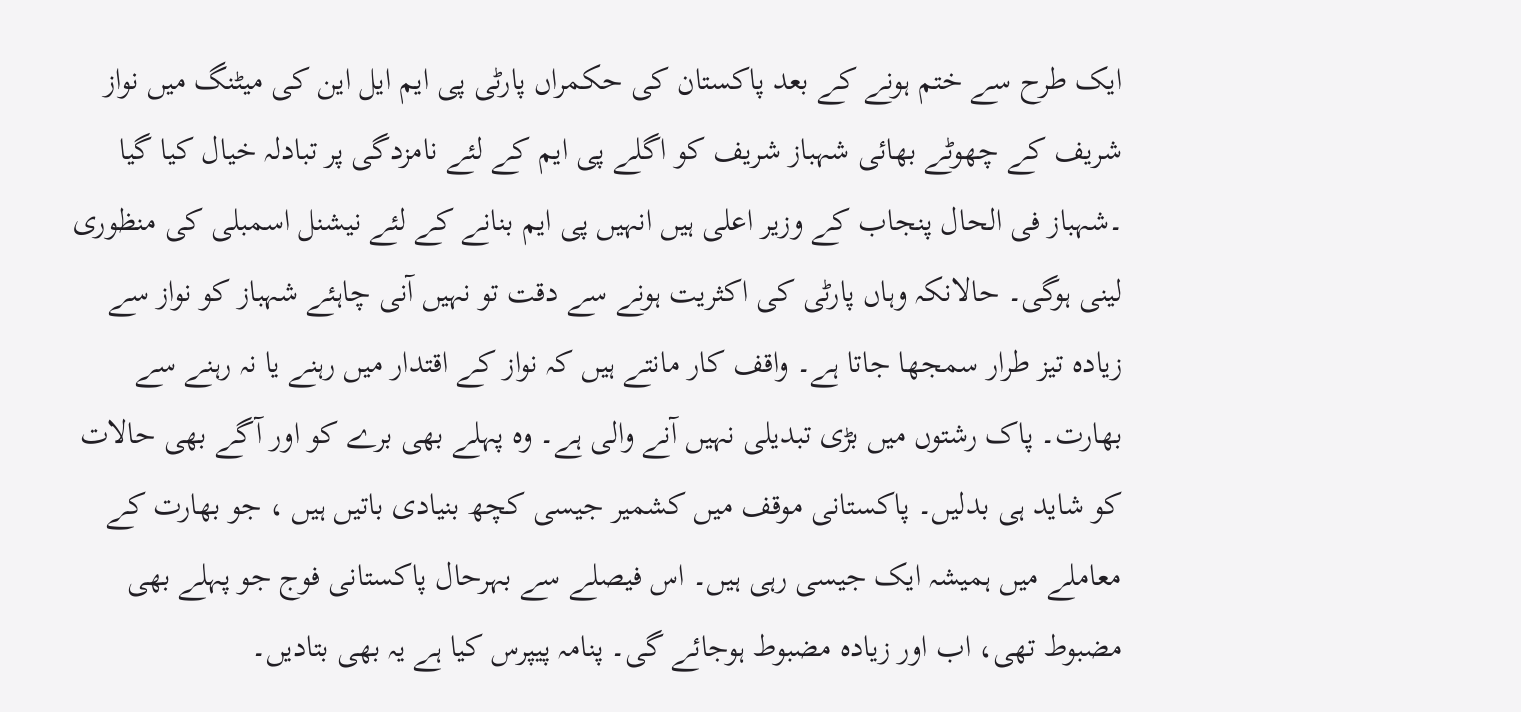ایک طرح سے ختم ہونے کے بعد پاکستان کی حکمراں پارٹی پی ایم ایل این کی میٹنگ میں نواز شریف کے چھوٹے بھائی شہباز شریف کو اگلے پی ایم کے لئے نامزدگی پر تبادلہ خیال کیا گیا ۔شہباز فی الحال پنجاب کے وزیر اعلی ہیں انہیں پی ایم بنانے کے لئے نیشنل اسمبلی کی منظوری لینی ہوگی۔ حالانکہ وہاں پارٹی کی اکثریت ہونے سے دقت تو نہیں آنی چاہئے شہباز کو نواز سے زیادہ تیز طرار سمجھا جاتا ہے۔ واقف کار مانتے ہیں کہ نواز کے اقتدار میں رہنے یا نہ رہنے سے بھارت۔ پاک رشتوں میں بڑی تبدیلی نہیں آنے والی ہے۔ وہ پہلے بھی برے کو اور آگے بھی حالات کو شاید ہی بدلیں۔ پاکستانی موقف میں کشمیر جیسی کچھ بنیادی باتیں ہیں ، جو بھارت کے معاملے میں ہمیشہ ایک جیسی رہی ہیں۔ اس فیصلے سے بہرحال پاکستانی فوج جو پہلے بھی مضبوط تھی، اب اور زیادہ مضبوط ہوجائے گی۔ پنامہ پیپرس کیا ہے یہ بھی بتادیں۔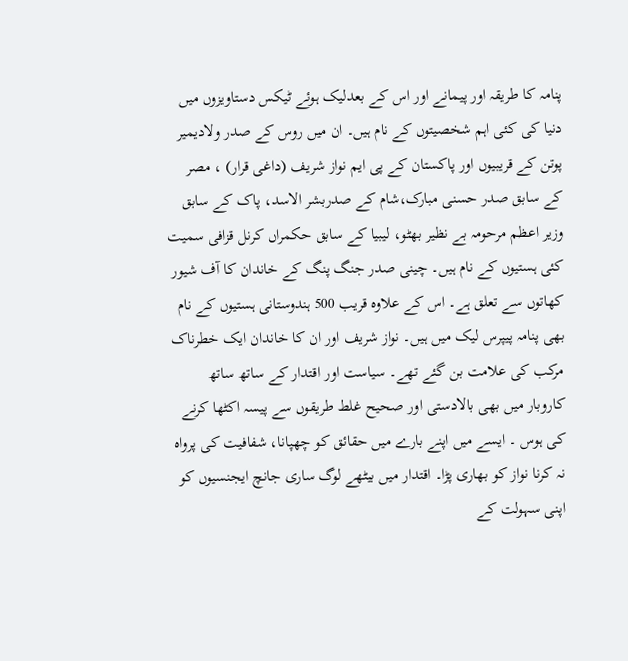پنامہ کا طریقہ اور پیمانے اور اس کے بعدلیک ہوئے ٹیکس دستاویزوں میں دنیا کی کئی اہم شخصیتوں کے نام ہیں۔ ان میں روس کے صدر ولادیمیر پوتن کے قریبیوں اور پاکستان کے پی ایم نواز شریف (داغی قرار) ، مصر کے سابق صدر حسنی مبارک،شام کے صدربشر الاسد، پاک کے سابق وزیر اعظم مرحومہ بے نظیر بھٹو، لیبیا کے سابق حکمراں کرنل قزافی سمیت کئی ہستیوں کے نام ہیں۔ چینی صدر جنگ پنگ کے خاندان کا آف شیور کھاتوں سے تعلق ہے۔ اس کے علاوہ قریب 500 ہندوستانی ہستیوں کے نام بھی پنامہ پیپرس لیک میں ہیں۔ نواز شریف اور ان کا خاندان ایک خطرناک مرکب کی علامت بن گئے تھے۔ سیاست اور اقتدار کے ساتھ ساتھ کاروبار میں بھی بالادستی اور صحیح غلط طریقوں سے پیسہ اکٹھا کرنے کی ہوس ۔ ایسے میں اپنے بارے میں حقائق کو چھپانا، شفافیت کی پرواہ نہ کرنا نواز کو بھاری پڑا۔ اقتدار میں بیٹھے لوگ ساری جانچ ایجنسیوں کو اپنی سہولت کے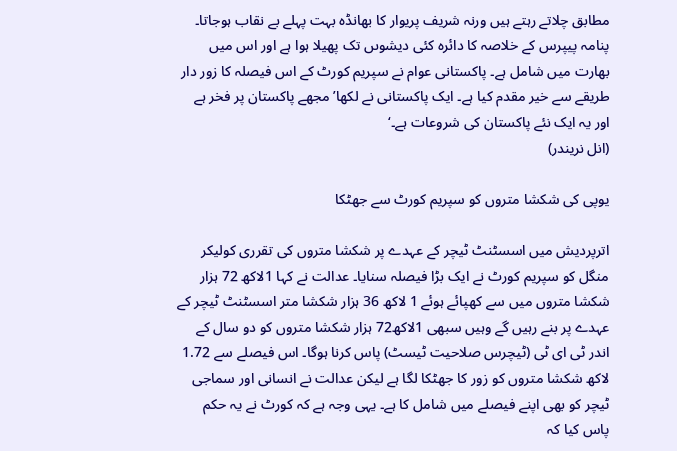مطابق چلاتے رہتے ہیں ورنہ شریف پریوار کا بھانڈہ بہت پہلے بے نقاب ہوجاتا۔ پنامہ پیپرس کے خلاصہ کا دائرہ کئی دیشوںں تک پھیلا ہوا ہے اور اس میں بھارت میں شامل ہے۔ پاکستانی عوام نے سپریم کورٹ کے اس فیصلہ کا زور دار طریقے سے خیر مقدم کیا ہے۔ ایک پاکستانی نے لکھا’مجھے پاکستان پر فخر ہے اور یہ ایک نئے پاکستان کی شروعات ہے۔‘
(انل نریندر)

یوپی کی شکشا متروں کو سپریم کورٹ سے جھٹکا

اترپردیش میں اسسٹنٹ ٹیچر کے عہدے پر شکشا متروں کی تقرری کولیکر منگل کو سپریم کورٹ نے ایک بڑا فیصلہ سنایا۔ عدالت نے کہا 1لاکھ 72 ہزار شکشا متروں میں سے کھپائے ہوئے 1 لاکھ 36 ہزار شکشا متر اسسٹنٹ ٹیچر کے عہدے پر بنے رہیں گے وہیں سبھی 1لاکھ72 ہزار شکشا متروں کو دو سال کے اندر ٹی ای ٹی (ٹیچرس صلاحیت ٹیسٹ) پاس کرنا ہوگا۔ اس فیصلے سے 1.72 لاکھ شکشا متروں کو زور کا جھٹکا لگا ہے لیکن عدالت نے انسانی اور سماجی ٹیچر کو بھی اپنے فیصلے میں شامل کا ہے۔ یہی وجہ ہے کہ کورٹ نے یہ حکم پاس کیا کہ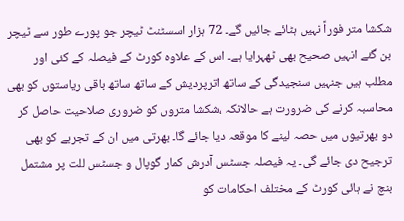شکشا متر فوراً نہیں ہٹائے جائیں گے۔ 72 ہزار اسسٹنٹ ٹیچر جو پورے طور سے ٹیچر بن گئے انہیں صحیح بھی ٹھہرایا ہے۔ اس کے علاوہ کورٹ کے فیصلہ کے کئی اور مطلب ہیں جنہیں سنجیدگی کے ساتھ اترپردیش کے ساتھ ساتھ باقی ریاستوں کو بھی محاسبہ کرنے کی ضرورت ہے حالانکہ ،شکشا متروں کو ضروری صلاحیت حاصل کر دو بھرتیوں میں حصہ لینے کا موقعہ دیا جائے گا۔ بھرتی میں ان کے تجربے کو بھی ترجیح دی جائے گی۔ یہ فیصلہ جسٹس آدرش کمار گوپال و جسٹس للت پر مشتمل بنچ نے ہائی کورٹ کے مختلف احکامات کو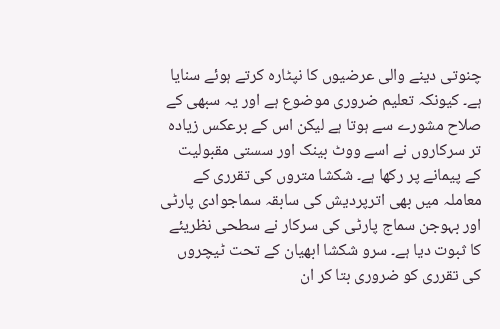چنوتی دینے والی عرضیوں کا نپٹارہ کرتے ہوئے سنایا ہے۔ کیونکہ تعلیم ضروری موضوع ہے اور یہ سبھی کے صلاح مشورے سے ہوتا ہے لیکن اس کے برعکس زیادہ تر سرکاروں نے اسے ووٹ بینک اور سستی مقبولیت کے پیمانے پر رکھا ہے۔ شکشا متروں کی تقرری کے معاملہ میں بھی اترپردیش کی سابقہ سماجوادی پارٹی اور بہوجن سماج پارٹی کی سرکار نے سطحی نظریئے کا ثبوت دیا ہے۔ سرو شکشا ابھیان کے تحت ٹیچروں کی تقرری کو ضروری بتا کر ان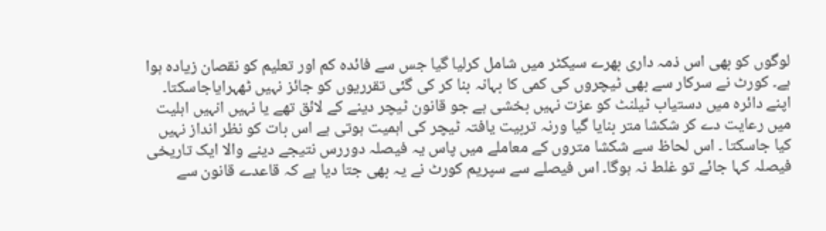لوگوں کو بھی اس ذمہ داری بھرے سیکٹر میں شامل کرلیا گیا جس سے فائدہ کم اور تعلیم کو نقصان زیادہ ہوا ہے۔ کورٹ نے سرکار سے بھی ٹیچروں کی کمی کا بہانہ بنا کر کی گئی تقرریوں کو جائز نہیں ٹھہرایاجاسکتا۔ اپنے دائرہ میں دستیاب ٹیلنٹ کو عزت نہیں بخشی ہے جو قانون ٹیچر دینے کے لائق تھے یا نہیں انہیں اہلیت میں رعایت دے کر شکشا متر بنایا گیا ورنہ تربیت یافتہ ٹیچر کی اہمیت ہوتی ہے اس بات کو نظر انداز نہیں کیا جاسکتا ۔ اس لحاظ سے شکشا متروں کے معاملے میں پاس یہ فیصلہ دوررس نتیجے دینے والا ایک تاریخی فیصلہ کہا جائے تو غلط نہ ہوگا۔ اس فیصلے سے سپریم کورٹ نے یہ بھی جتا دیا ہے کہ قاعدے قانون سے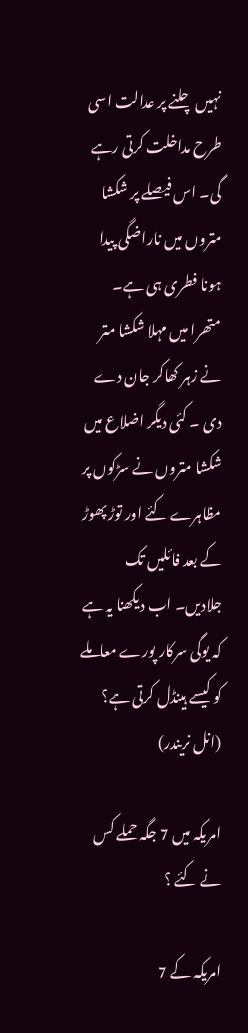نہیں چلنے پر عدالت اسی طرح مداخلت کرتی رہے گی۔ اس فیصلے پر شکشا متروں میں ناراضگی پیدا ہونا فطری ہی ہے۔ متھرا میں مہلا شکشا متر نے زہر کھاکر جان دے دی ۔ کئی دیگر اضلاع میں شکشا متروں نے سڑکوں پر مظاہرے کئے اور توڑ پھوڑ کے بعد فائلیں تک جلادیں۔ اب دیکھنا یہ ہے کہ یوگی سرکار پورے معاملے کو کیسے ہینڈل کرتی ہے؟
(انل نریندر)

امریکہ میں 7 جگہ حملے کس نے کئے ؟

امریکہ کے 7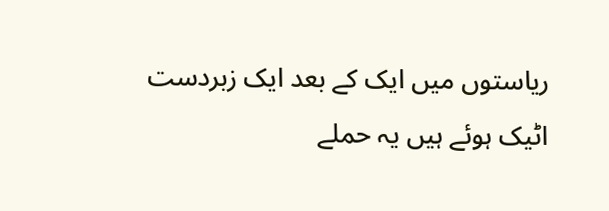ریاستوں میں ایک کے بعد ایک زبردست اٹیک ہوئے ہیں یہ حملے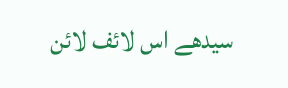سیدھے اس لائف لائن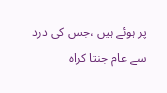پر ہوئے ہیں ،جس کی درد سے عام جنتا کراہ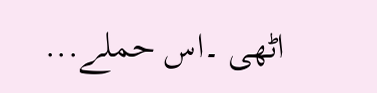اٹھی ۔اس حملے...